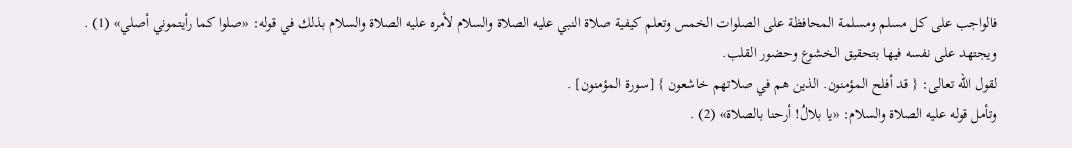فالواجب على كل مسلم ومسلمة المحافظة على الصلوات الخمس وتعلم كيفية صلاة النبي عليه الصلاة والسلام لأمره عليه الصلاة والسلام بذلك في قوله: «صلوا كما رأيتموني أصلي» (1) .
ويجتهد على نفسه فيها بتحقيق الخشوع وحضور القلب.
لقول الله تعالى: { قد أفلح المؤمنون. الذين هم في صلاتهم خاشعون } [سورة المؤمنون] .
وتأمل قوله عليه الصلاة والسلام: «يا بلالُ! أرحنا بالصلاة» (2) .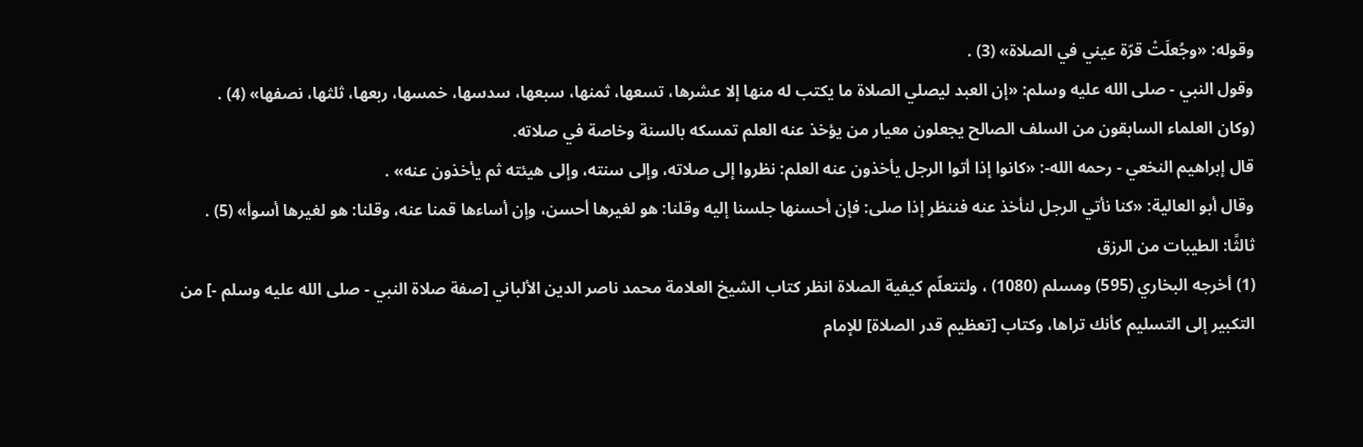وقوله: «وجُعلَتْ قرّة عيني في الصلاة» (3) .
وقول النبي - صلى الله عليه وسلم: «إن العبد ليصلي الصلاة ما يكتب له منها إلا عشرها، تسعها، ثمنها، سبعها، سدسها، خمسها، ربعها، ثلثها، نصفها» (4) .
(وكان العلماء السابقون من السلف الصالح يجعلون معيار من يؤخذ عنه العلم تمسكه بالسنة وخاصة في صلاته.
قال إبراهيم النخعي - رحمه الله-: «كانوا إذا أتوا الرجل يأخذون عنه العلم: نظروا إلى صلاته، وإلى سنته، وإلى هيئته ثم يأخذون عنه» .
وقال أبو العالية: «كنا نأتي الرجل لنأخذ عنه فننظر إذا صلى: فإن أحسنها جلسنا إليه وقلنا: هو لغيرها أحسن، وإن أساءها قمنا عنه، وقلنا: هو لغيرها أسوأ» (5) .
ثالثًا: الطيبات من الرزق
(1) أخرجه البخاري (595) ومسلم (1080) ، ولتتعلّم كيفية الصلاة انظر كتاب الشيخ العلامة محمد ناصر الدين الألباني [صفة صلاة النبي - صلى الله عليه وسلم -] من التكبير إلى التسليم كأنك تراها، وكتاب [تعظيم قدر الصلاة] للإمام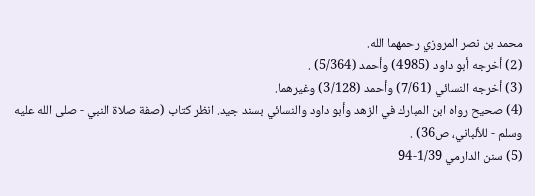محمد بن نصر المروزي رحمهما الله.
(2) أخرجه أبو داود (4985) وأحمد (5/364) .
(3) أخرجه النسائي (7/61) وأحمد (3/128) وغيرهما.
(4) صحيح رواه ابن المبارك في الزهد وأبو داود والنسائي بسند جيد. انظر كتاب (صفة صلاة النبي - صلى الله عليه وسلم - للألباني، ص36) .
(5) سنن الدارمي 1/39-94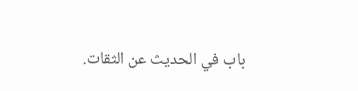باب في الحديث عن الثقات.